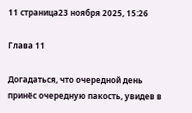11 страница23 ноября 2025, 15:26

Глава 11

Догадаться, что очередной день принёс очередную пакость, увидев в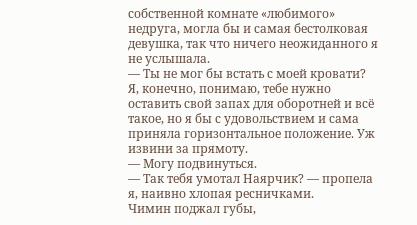собственной комнате «любимого» недруга, могла бы и самая бестолковая девушка, так что ничего неожиданного я не услышала.
— Ты не мог бы встать с моей кровати? Я, конечно, понимаю, тебе нужно оставить свой запах для оборотней и всё такое, но я бы с удовольствием и сама приняла горизонтальное положение. Уж извини за прямоту.
— Могу подвинуться.
— Так тебя умотал Наярчик? — пропела я, наивно хлопая ресничками.
Чимин поджал губы,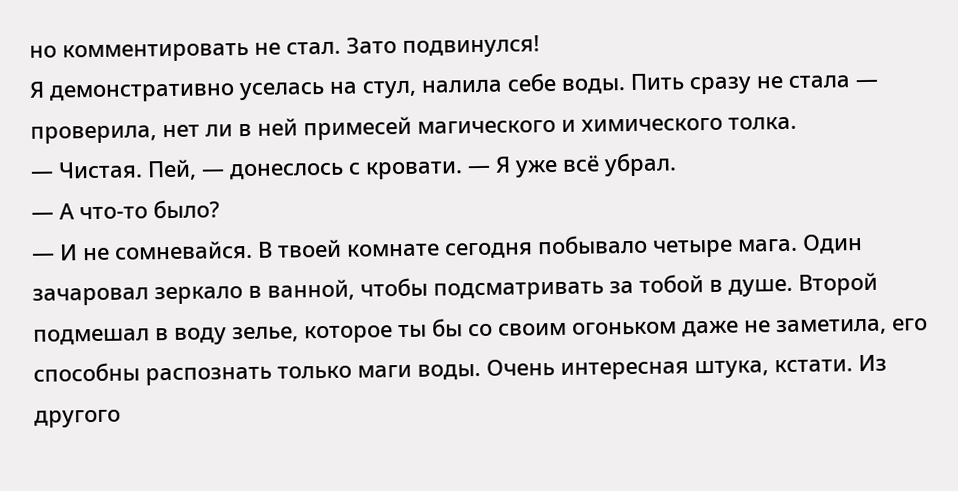но комментировать не стал. Зато подвинулся!
Я демонстративно уселась на стул, налила себе воды. Пить сразу не стала — проверила, нет ли в ней примесей магического и химического толка.
— Чистая. Пей, — донеслось с кровати. — Я уже всё убрал.
— А что-то было?
— И не сомневайся. В твоей комнате сегодня побывало четыре мага. Один зачаровал зеркало в ванной, чтобы подсматривать за тобой в душе. Второй подмешал в воду зелье, которое ты бы со своим огоньком даже не заметила, его способны распознать только маги воды. Очень интересная штука, кстати. Из другого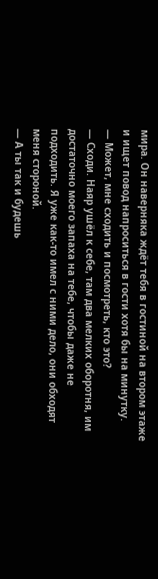мира. Он наверняка ждёт тебя в гостиной на втором этаже и ищет повод напроситься в гости хотя бы на минутку.
— Может, мне сходить и посмотреть, кто это?
— Сходи. Наяр ушёл к себе, там два мелких оборотня, им достаточно моего запаха на тебе, чтобы даже не подходить. Я уже как-то имел с ними дело, они обходят меня стороной.
— А ты так и будешь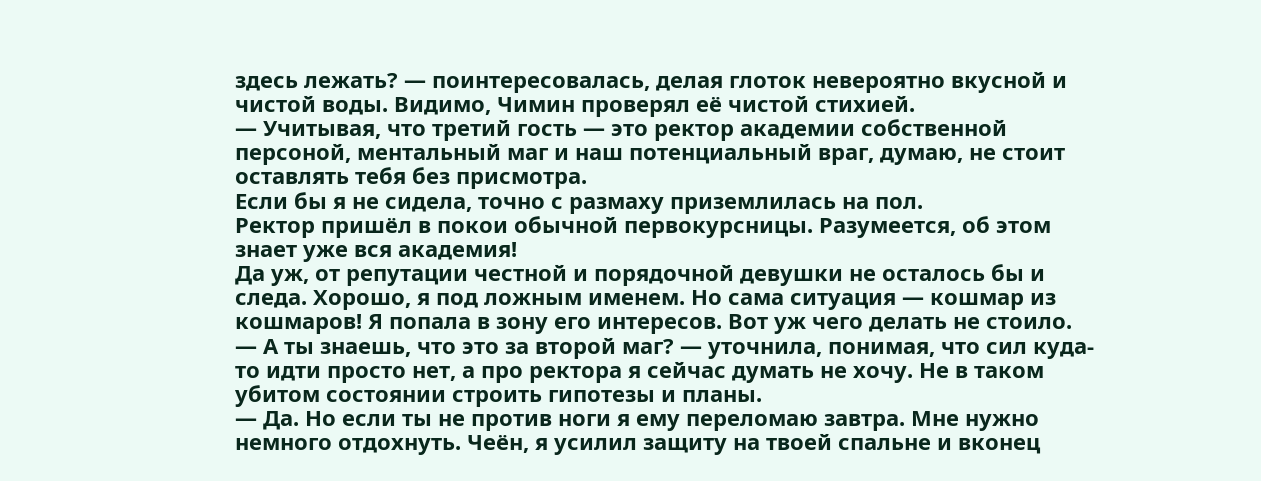здесь лежать? — поинтересовалась, делая глоток невероятно вкусной и чистой воды. Видимо, Чимин проверял её чистой стихией.
— Учитывая, что третий гость — это ректор академии собственной персоной, ментальный маг и наш потенциальный враг, думаю, не стоит оставлять тебя без присмотра.
Если бы я не сидела, точно с размаху приземлилась на пол.
Ректор пришёл в покои обычной первокурсницы. Разумеется, об этом знает уже вся академия!
Да уж, от репутации честной и порядочной девушки не осталось бы и следа. Хорошо, я под ложным именем. Но сама ситуация — кошмар из кошмаров! Я попала в зону его интересов. Вот уж чего делать не стоило.
— А ты знаешь, что это за второй маг? — уточнила, понимая, что сил куда-то идти просто нет, а про ректора я сейчас думать не хочу. Не в таком убитом состоянии строить гипотезы и планы.
— Да. Но если ты не против ноги я ему переломаю завтра. Мне нужно немного отдохнуть. Чеён, я усилил защиту на твоей спальне и вконец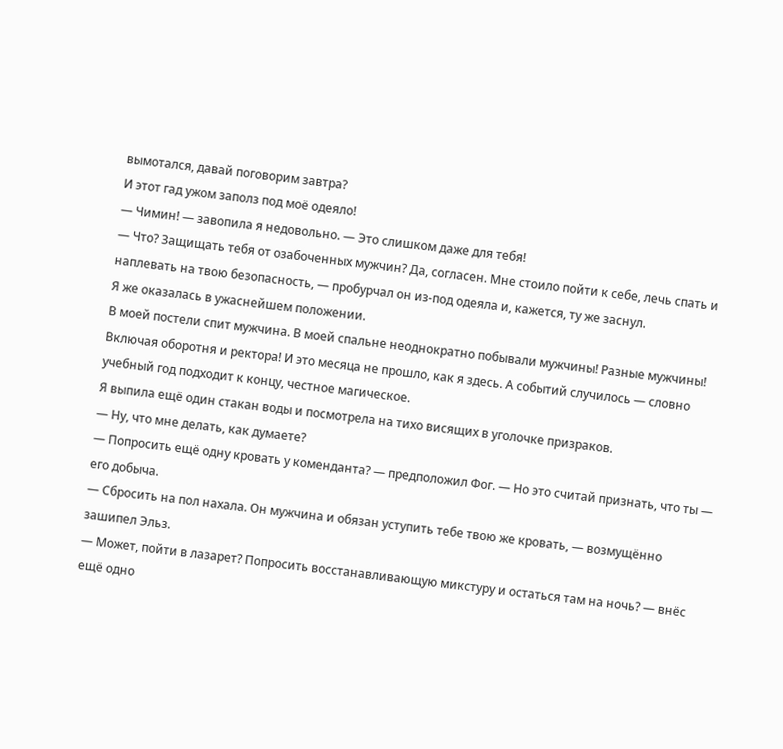вымотался, давай поговорим завтра?
И этот гад ужом заполз под моё одеяло!
— Чимин! — завопила я недовольно. — Это слишком даже для тебя!
— Что? Защищать тебя от озабоченных мужчин? Да, согласен. Мне стоило пойти к себе, лечь спать и наплевать на твою безопасность, — пробурчал он из-под одеяла и, кажется, ту же заснул.
Я же оказалась в ужаснейшем положении.
В моей постели спит мужчина. В моей спальне неоднократно побывали мужчины! Разные мужчины! Включая оборотня и ректора! И это месяца не прошло, как я здесь. А событий случилось — словно учебный год подходит к концу, честное магическое.
Я выпила ещё один стакан воды и посмотрела на тихо висящих в уголочке призраков.
— Ну, что мне делать, как думаете?
— Попросить ещё одну кровать у коменданта? — предположил Фог. — Но это считай признать, что ты — его добыча.
— Сбросить на пол нахала. Он мужчина и обязан уступить тебе твою же кровать, — возмущённо зашипел Эльз.
— Может, пойти в лазарет? Попросить восстанавливающую микстуру и остаться там на ночь? — внёс ещё одно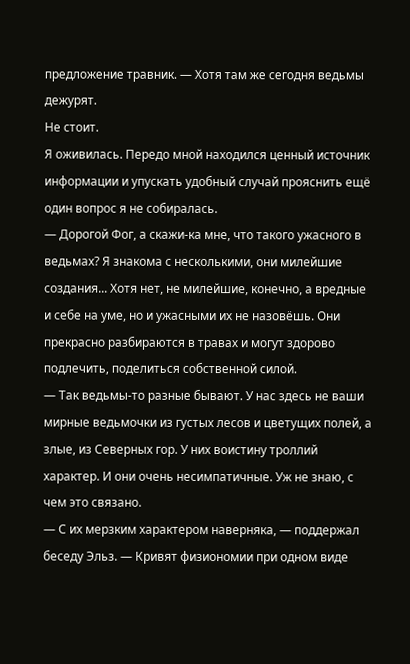предложение травник. — Хотя там же сегодня ведьмы дежурят.
Не стоит.
Я оживилась. Передо мной находился ценный источник информации и упускать удобный случай прояснить ещё один вопрос я не собиралась.
— Дорогой Фог, а скажи-ка мне, что такого ужасного в ведьмах? Я знакома с несколькими, они милейшие создания... Хотя нет, не милейшие, конечно, а вредные и себе на уме, но и ужасными их не назовёшь. Они прекрасно разбираются в травах и могут здорово подлечить, поделиться собственной силой.
— Так ведьмы-то разные бывают. У нас здесь не ваши мирные ведьмочки из густых лесов и цветущих полей, а злые, из Северных гор. У них воистину троллий характер. И они очень несимпатичные. Уж не знаю, с чем это связано.
— С их мерзким характером наверняка, — поддержал беседу Эльз. — Кривят физиономии при одном виде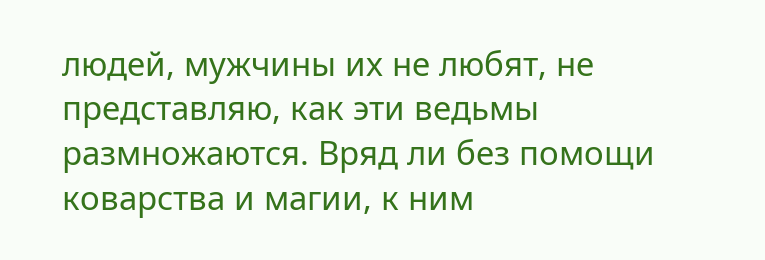людей, мужчины их не любят, не представляю, как эти ведьмы размножаются. Вряд ли без помощи коварства и магии, к ним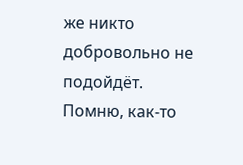же никто добровольно не подойдёт. Помню, как-то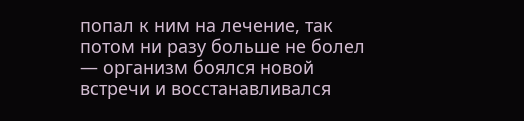попал к ним на лечение, так потом ни разу больше не болел — организм боялся новой встречи и восстанавливался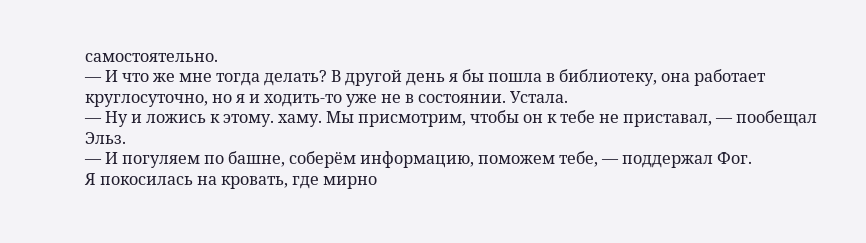самостоятельно.
— И что же мне тогда делать? В другой день я бы пошла в библиотеку, она работает круглосуточно, но я и ходить-то уже не в состоянии. Устала.
— Ну и ложись к этому. хаму. Мы присмотрим, чтобы он к тебе не приставал, — пообещал Эльз.
— И погуляем по башне, соберём информацию, поможем тебе, — поддержал Фог.
Я покосилась на кровать, где мирно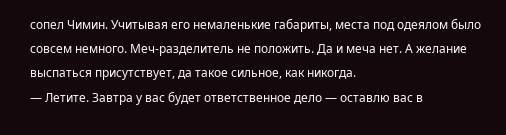сопел Чимин. Учитывая его немаленькие габариты, места под одеялом было совсем немного. Меч-разделитель не положить. Да и меча нет. А желание выспаться присутствует, да такое сильное, как никогда.
— Летите. Завтра у вас будет ответственное дело — оставлю вас в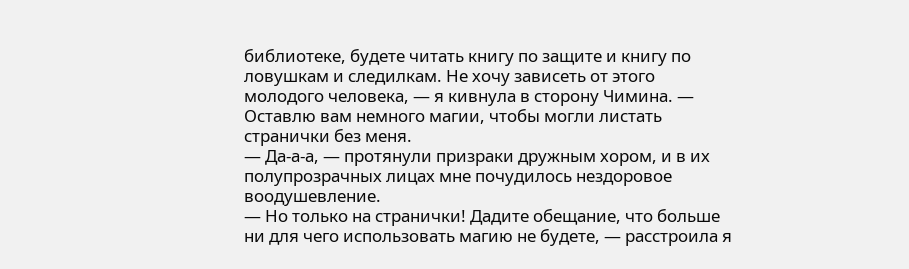библиотеке, будете читать книгу по защите и книгу по ловушкам и следилкам. Не хочу зависеть от этого молодого человека, — я кивнула в сторону Чимина. — Оставлю вам немного магии, чтобы могли листать странички без меня.
— Да-а-а, — протянули призраки дружным хором, и в их полупрозрачных лицах мне почудилось нездоровое воодушевление.
— Но только на странички! Дадите обещание, что больше ни для чего использовать магию не будете, — расстроила я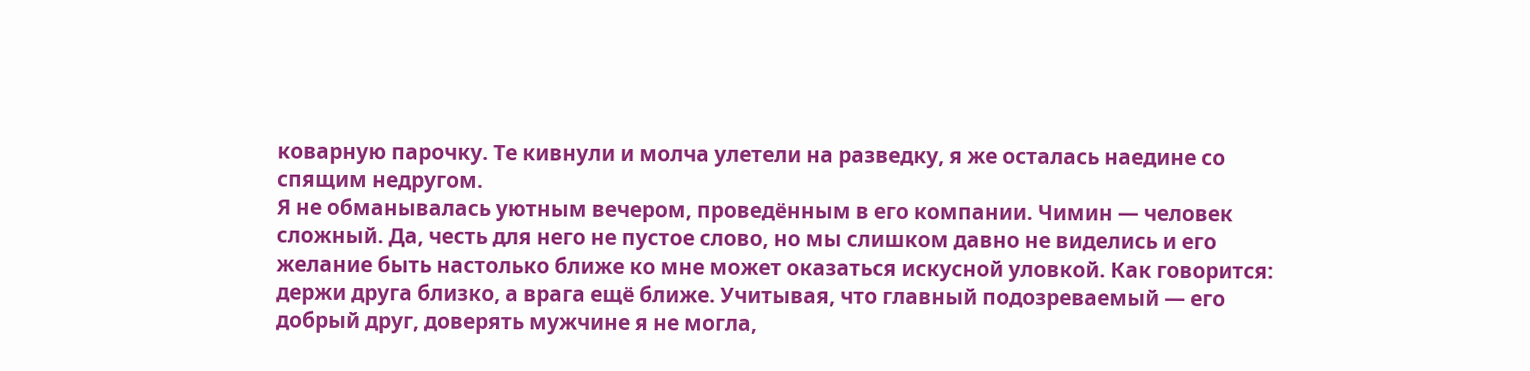коварную парочку. Те кивнули и молча улетели на разведку, я же осталась наедине со спящим недругом.
Я не обманывалась уютным вечером, проведённым в его компании. Чимин — человек сложный. Да, честь для него не пустое слово, но мы слишком давно не виделись и его желание быть настолько ближе ко мне может оказаться искусной уловкой. Как говорится: держи друга близко, а врага ещё ближе. Учитывая, что главный подозреваемый — его добрый друг, доверять мужчине я не могла,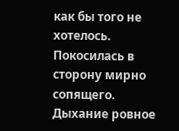как бы того не хотелось.
Покосилась в сторону мирно сопящего. Дыхание ровное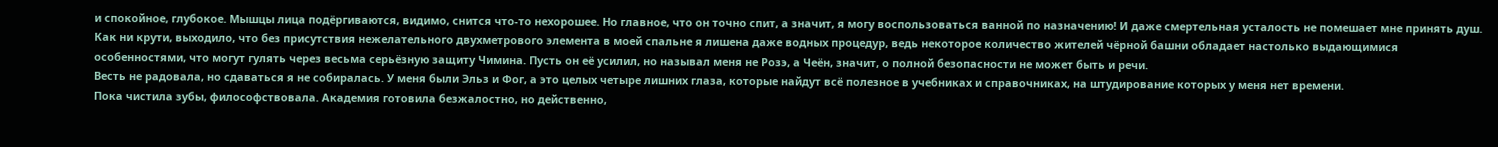и спокойное, глубокое. Мышцы лица подёргиваются, видимо, снится что-то нехорошее. Но главное, что он точно спит, а значит, я могу воспользоваться ванной по назначению! И даже смертельная усталость не помешает мне принять душ.
Как ни крути, выходило, что без присутствия нежелательного двухметрового элемента в моей спальне я лишена даже водных процедур, ведь некоторое количество жителей чёрной башни обладает настолько выдающимися особенностями, что могут гулять через весьма серьёзную защиту Чимина. Пусть он её усилил, но называл меня не Розэ, а Чеён, значит, о полной безопасности не может быть и речи.
Весть не радовала, но сдаваться я не собиралась. У меня были Эльз и Фог, а это целых четыре лишних глаза, которые найдут всё полезное в учебниках и справочниках, на штудирование которых у меня нет времени.
Пока чистила зубы, философствовала. Академия готовила безжалостно, но действенно,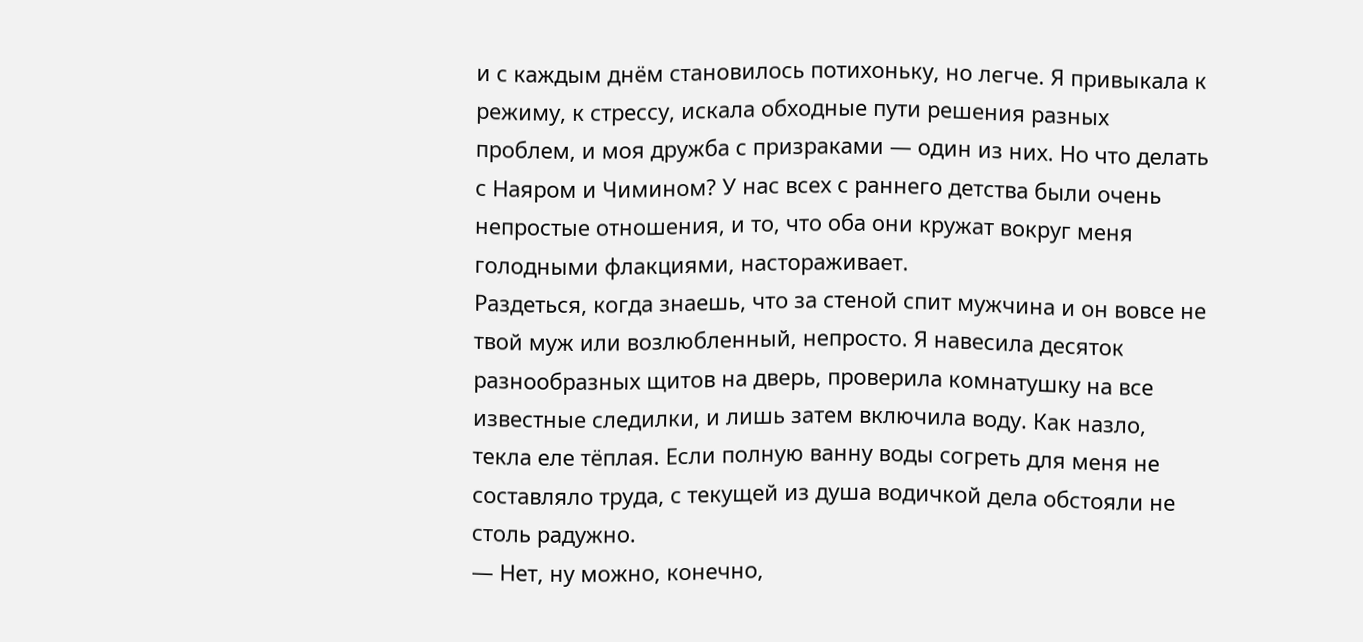и с каждым днём становилось потихоньку, но легче. Я привыкала к режиму, к стрессу, искала обходные пути решения разных проблем, и моя дружба с призраками — один из них. Но что делать с Наяром и Чимином? У нас всех с раннего детства были очень непростые отношения, и то, что оба они кружат вокруг меня голодными флакциями, настораживает.
Раздеться, когда знаешь, что за стеной спит мужчина и он вовсе не твой муж или возлюбленный, непросто. Я навесила десяток разнообразных щитов на дверь, проверила комнатушку на все известные следилки, и лишь затем включила воду. Как назло, текла еле тёплая. Если полную ванну воды согреть для меня не составляло труда, с текущей из душа водичкой дела обстояли не столь радужно.
— Нет, ну можно, конечно,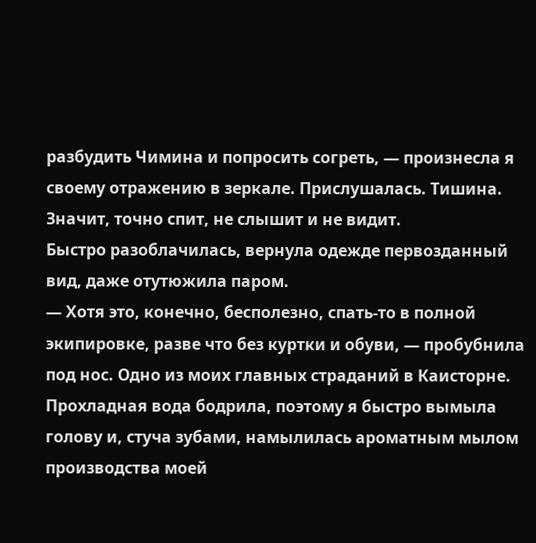разбудить Чимина и попросить согреть, — произнесла я своему отражению в зеркале. Прислушалась. Тишина. Значит, точно спит, не слышит и не видит.
Быстро разоблачилась, вернула одежде первозданный вид, даже отутюжила паром.
— Хотя это, конечно, бесполезно, спать-то в полной экипировке, разве что без куртки и обуви, — пробубнила под нос. Одно из моих главных страданий в Каисторне.
Прохладная вода бодрила, поэтому я быстро вымыла голову и, стуча зубами, намылилась ароматным мылом производства моей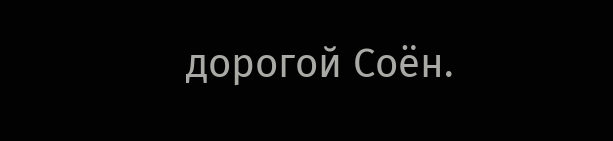дорогой Соён.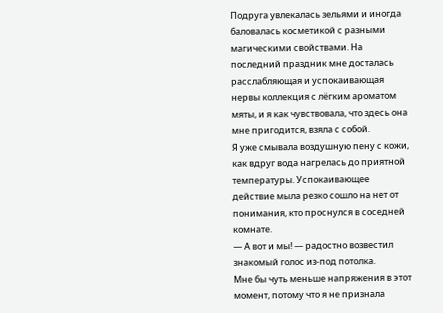Подруга увлекалась зельями и иногда баловалась косметикой с разными магическими свойствами. На последний праздник мне досталась расслабляющая и успокаивающая нервы коллекция с лёгким ароматом мяты, и я как чувствовала, что здесь она мне пригодится, взяла с собой.
Я уже смывала воздушную пену с кожи, как вдруг вода нагрелась до приятной температуры. Успокаивающее действие мыла резко сошло на нет от понимания, кто проснулся в соседней комнате.
— А вот и мы! — радостно возвестил знакомый голос из-под потолка.
Мне бы чуть меньше напряжения в этот момент, потому что я не признала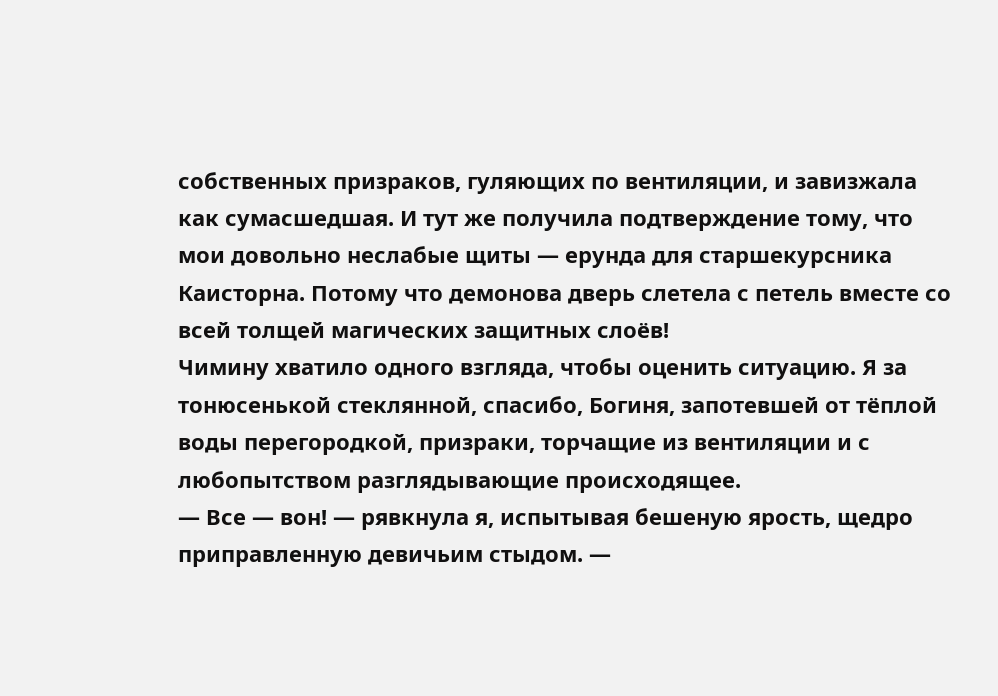собственных призраков, гуляющих по вентиляции, и завизжала как сумасшедшая. И тут же получила подтверждение тому, что мои довольно неслабые щиты — ерунда для старшекурсника Каисторна. Потому что демонова дверь слетела с петель вместе со всей толщей магических защитных слоёв!
Чимину хватило одного взгляда, чтобы оценить ситуацию. Я за тонюсенькой стеклянной, спасибо, Богиня, запотевшей от тёплой воды перегородкой, призраки, торчащие из вентиляции и с любопытством разглядывающие происходящее.
— Все — вон! — рявкнула я, испытывая бешеную ярость, щедро приправленную девичьим стыдом. —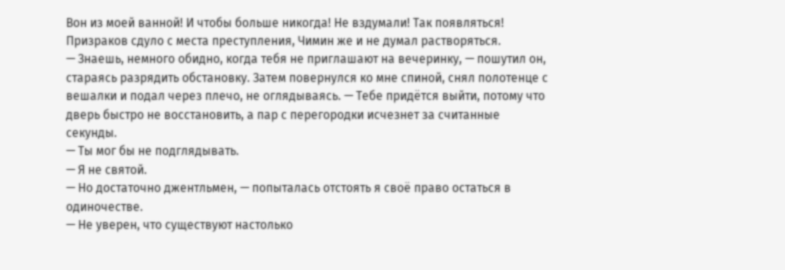Вон из моей ванной! И чтобы больше никогда! Не вздумали! Так появляться!
Призраков сдуло с места преступления, Чимин же и не думал растворяться.
— Знаешь, немного обидно, когда тебя не приглашают на вечеринку, — пошутил он, стараясь разрядить обстановку. Затем повернулся ко мне спиной, снял полотенце с вешалки и подал через плечо, не оглядываясь. — Тебе придётся выйти, потому что дверь быстро не восстановить, а пар с перегородки исчезнет за считанные секунды.
— Ты мог бы не подглядывать.
— Я не святой.
— Но достаточно джентльмен, — попыталась отстоять я своё право остаться в одиночестве.
— Не уверен, что существуют настолько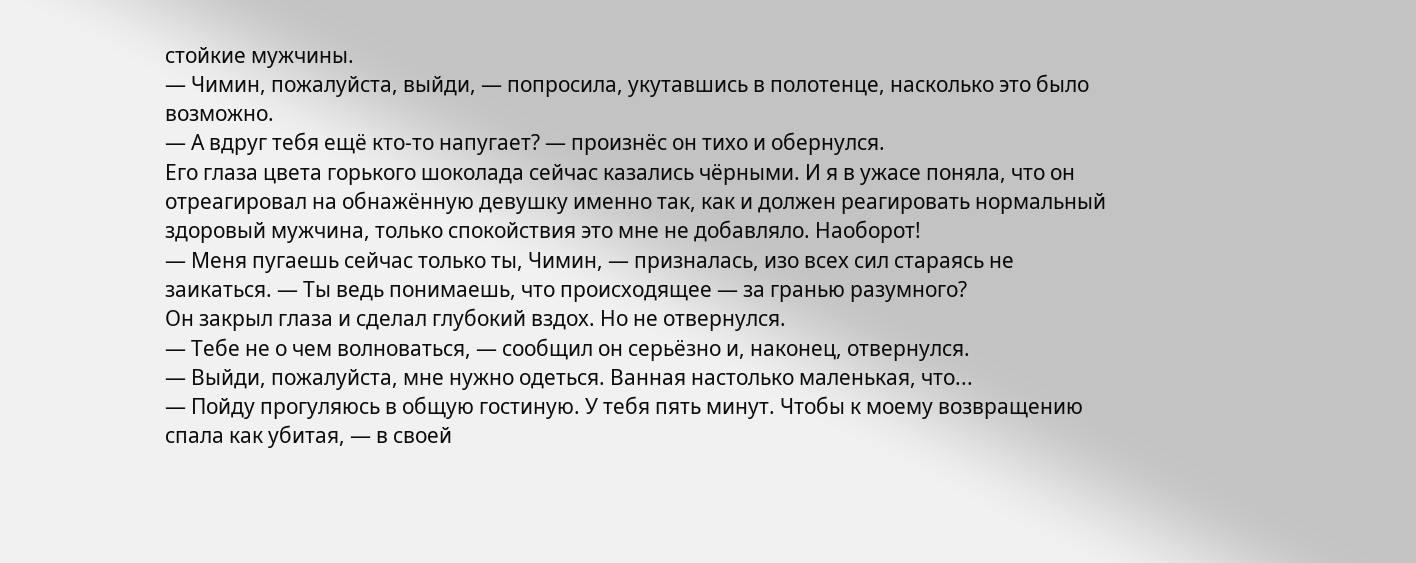стойкие мужчины.
— Чимин, пожалуйста, выйди, — попросила, укутавшись в полотенце, насколько это было возможно.
— А вдруг тебя ещё кто-то напугает? — произнёс он тихо и обернулся.
Его глаза цвета горького шоколада сейчас казались чёрными. И я в ужасе поняла, что он отреагировал на обнажённую девушку именно так, как и должен реагировать нормальный здоровый мужчина, только спокойствия это мне не добавляло. Наоборот!
— Меня пугаешь сейчас только ты, Чимин, — призналась, изо всех сил стараясь не заикаться. — Ты ведь понимаешь, что происходящее — за гранью разумного?
Он закрыл глаза и сделал глубокий вздох. Но не отвернулся.
— Тебе не о чем волноваться, — сообщил он серьёзно и, наконец, отвернулся.
— Выйди, пожалуйста, мне нужно одеться. Ванная настолько маленькая, что...
— Пойду прогуляюсь в общую гостиную. У тебя пять минут. Чтобы к моему возвращению спала как убитая, — в своей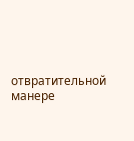отвратительной манере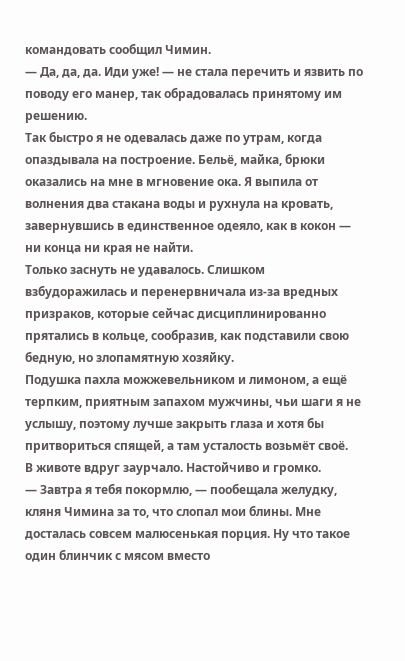командовать сообщил Чимин.
— Да, да, да. Иди уже! — не стала перечить и язвить по поводу его манер, так обрадовалась принятому им решению.
Так быстро я не одевалась даже по утрам, когда опаздывала на построение. Бельё, майка, брюки оказались на мне в мгновение ока. Я выпила от волнения два стакана воды и рухнула на кровать, завернувшись в единственное одеяло, как в кокон — ни конца ни края не найти.
Только заснуть не удавалось. Слишком взбудоражилась и перенервничала из-за вредных призраков, которые сейчас дисциплинированно прятались в кольце, сообразив, как подставили свою бедную, но злопамятную хозяйку.
Подушка пахла можжевельником и лимоном, а ещё терпким, приятным запахом мужчины, чьи шаги я не услышу, поэтому лучше закрыть глаза и хотя бы притвориться спящей, а там усталость возьмёт своё.
В животе вдруг заурчало. Настойчиво и громко.
— Завтра я тебя покормлю, — пообещала желудку, кляня Чимина за то, что слопал мои блины. Мне досталась совсем малюсенькая порция. Ну что такое один блинчик с мясом вместо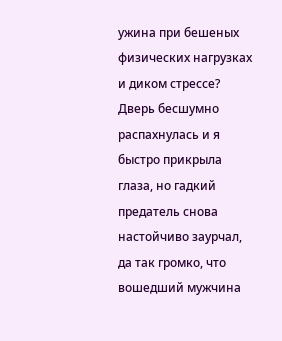ужина при бешеных физических нагрузках и диком стрессе?
Дверь бесшумно распахнулась и я быстро прикрыла глаза, но гадкий предатель снова настойчиво заурчал, да так громко, что вошедший мужчина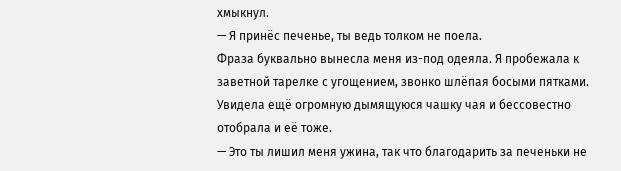хмыкнул.
— Я принёс печенье, ты ведь толком не поела.
Фраза буквально вынесла меня из-под одеяла. Я пробежала к заветной тарелке с угощением, звонко шлёпая босыми пятками. Увидела ещё огромную дымящуюся чашку чая и бессовестно отобрала и её тоже.
— Это ты лишил меня ужина, так что благодарить за печеньки не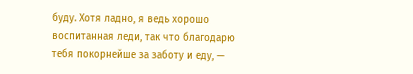буду. Хотя ладно, я ведь хорошо воспитанная леди, так что благодарю тебя покорнейше за заботу и еду, —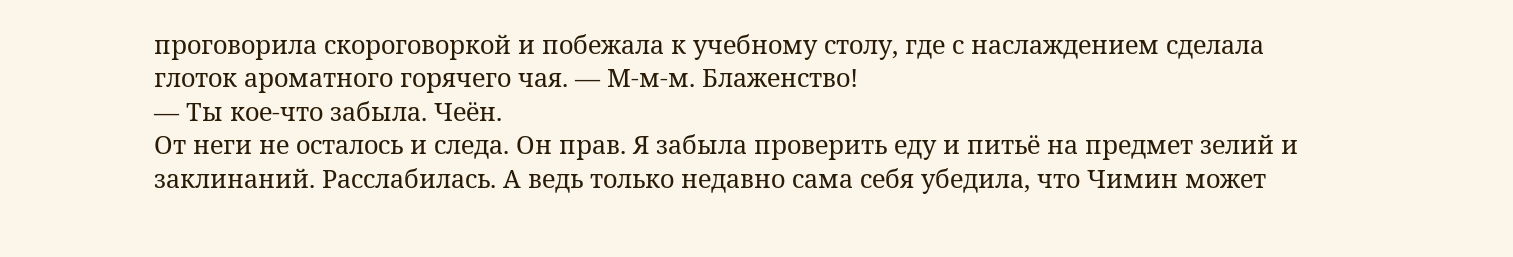проговорила скороговоркой и побежала к учебному столу, где с наслаждением сделала глоток ароматного горячего чая. — М-м-м. Блаженство!
— Ты кое-что забыла. Чеён.
От неги не осталось и следа. Он прав. Я забыла проверить еду и питьё на предмет зелий и заклинаний. Расслабилась. А ведь только недавно сама себя убедила, что Чимин может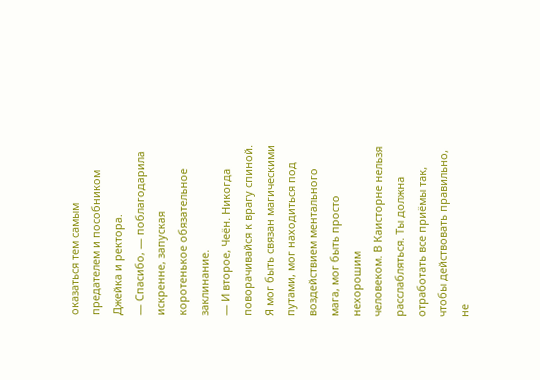оказаться тем самым предателем и пособником Джейка и ректора.
— Спасибо, — поблагодарила искренне, запуская коротенькое обязательное заклинание.
— И второе, Чеён. Никогда поворачивайся к врагу спиной. Я мог быть связан магическими путами, мог находиться под воздействием ментального мага, мог быть просто нехорошим
человеком. В Каисторне нельзя расслабляться. Ты должна отработать все приёмы так, чтобы действовать правильно, не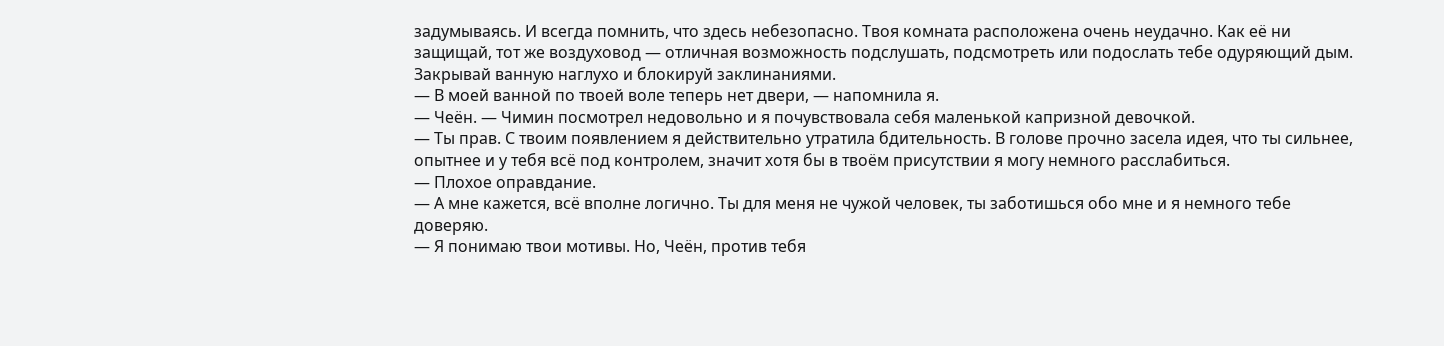задумываясь. И всегда помнить, что здесь небезопасно. Твоя комната расположена очень неудачно. Как её ни защищай, тот же воздуховод — отличная возможность подслушать, подсмотреть или подослать тебе одуряющий дым. Закрывай ванную наглухо и блокируй заклинаниями.
— В моей ванной по твоей воле теперь нет двери, — напомнила я.
— Чеён. — Чимин посмотрел недовольно и я почувствовала себя маленькой капризной девочкой.
— Ты прав. С твоим появлением я действительно утратила бдительность. В голове прочно засела идея, что ты сильнее, опытнее и у тебя всё под контролем, значит хотя бы в твоём присутствии я могу немного расслабиться.
— Плохое оправдание.
— А мне кажется, всё вполне логично. Ты для меня не чужой человек, ты заботишься обо мне и я немного тебе доверяю.
— Я понимаю твои мотивы. Но, Чеён, против тебя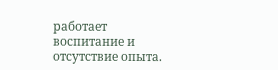работает воспитание и отсутствие опыта.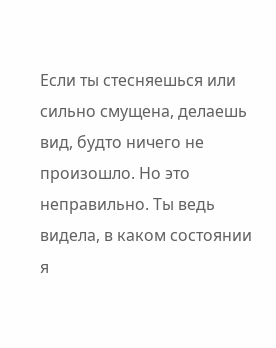Если ты стесняешься или сильно смущена, делаешь вид, будто ничего не произошло. Но это неправильно. Ты ведь видела, в каком состоянии я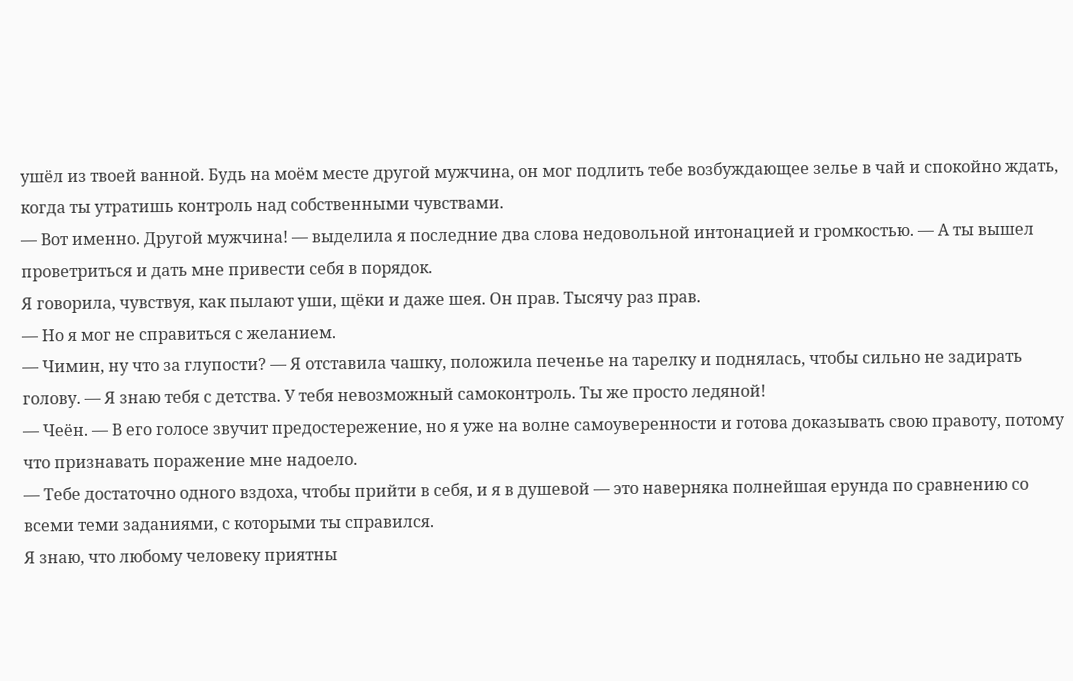ушёл из твоей ванной. Будь на моём месте другой мужчина, он мог подлить тебе возбуждающее зелье в чай и спокойно ждать, когда ты утратишь контроль над собственными чувствами.
— Вот именно. Другой мужчина! — выделила я последние два слова недовольной интонацией и громкостью. — А ты вышел проветриться и дать мне привести себя в порядок.
Я говорила, чувствуя, как пылают уши, щёки и даже шея. Он прав. Тысячу раз прав.
— Но я мог не справиться с желанием.
— Чимин, ну что за глупости? — Я отставила чашку, положила печенье на тарелку и поднялась, чтобы сильно не задирать голову. — Я знаю тебя с детства. У тебя невозможный самоконтроль. Ты же просто ледяной!
— Чеён. — В его голосе звучит предостережение, но я уже на волне самоуверенности и готова доказывать свою правоту, потому что признавать поражение мне надоело.
— Тебе достаточно одного вздоха, чтобы прийти в себя, и я в душевой — это наверняка полнейшая ерунда по сравнению со всеми теми заданиями, с которыми ты справился.
Я знаю, что любому человеку приятны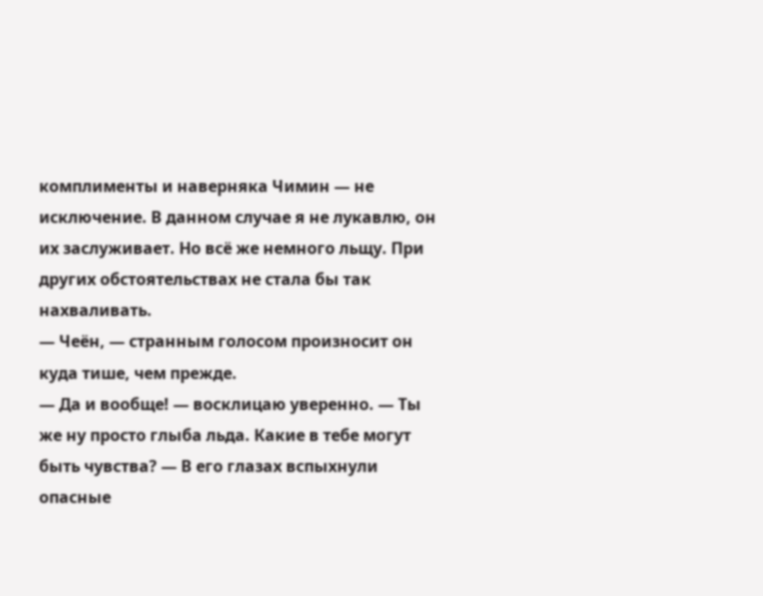комплименты и наверняка Чимин — не исключение. В данном случае я не лукавлю, он их заслуживает. Но всё же немного льщу. При других обстоятельствах не стала бы так нахваливать.
— Чеён, — странным голосом произносит он куда тише, чем прежде.
— Да и вообще! — восклицаю уверенно. — Ты же ну просто глыба льда. Какие в тебе могут быть чувства? — В его глазах вспыхнули опасные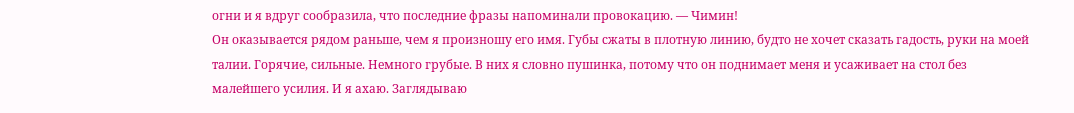огни и я вдруг сообразила, что последние фразы напоминали провокацию. — Чимин!
Он оказывается рядом раньше, чем я произношу его имя. Губы сжаты в плотную линию, будто не хочет сказать гадость, руки на моей талии. Горячие, сильные. Немного грубые. В них я словно пушинка, потому что он поднимает меня и усаживает на стол без малейшего усилия. И я ахаю. Заглядываю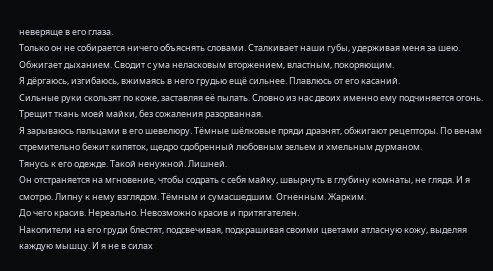неверяще в его глаза.
Только он не собирается ничего объяснять словами. Сталкивает наши губы, удерживая меня за шею. Обжигает дыханием. Сводит с ума неласковым вторжением, властным, покоряющим.
Я дёргаюсь, изгибаюсь, вжимаясь в него грудью ещё сильнее. Плавлюсь от его касаний.
Сильные руки скользят по коже, заставляя её пылать. Словно из нас двоих именно ему подчиняется огонь.
Трещит ткань моей майки, без сожаления разорванная.
Я зарываюсь пальцами в его шевелюру. Тёмные шёлковые пряди дразнят, обжигают рецепторы. По венам стремительно бежит кипяток, щедро сдобренный любовным зельем и хмельным дурманом.
Тянусь к его одежде. Такой ненужной. Лишней.
Он отстраняется на мгновение, чтобы содрать с себя майку, швырнуть в глубину комнаты, не глядя. И я смотрю. Липну к нему взглядом. Тёмным и сумасшедшим. Огненным. Жарким.
До чего красив. Нереально. Невозможно красив и притягателен.
Накопители на его груди блестят, подсвечивая, подкрашивая своими цветами атласную кожу, выделяя каждую мышцу. И я не в силах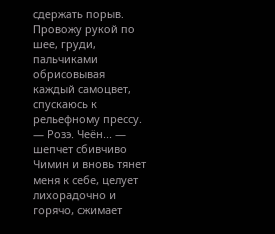сдержать порыв. Провожу рукой по шее, груди, пальчиками обрисовывая каждый самоцвет, спускаюсь к рельефному прессу.
— Розэ. Чеён... — шепчет сбивчиво Чимин и вновь тянет меня к себе, целует лихорадочно и горячо, сжимает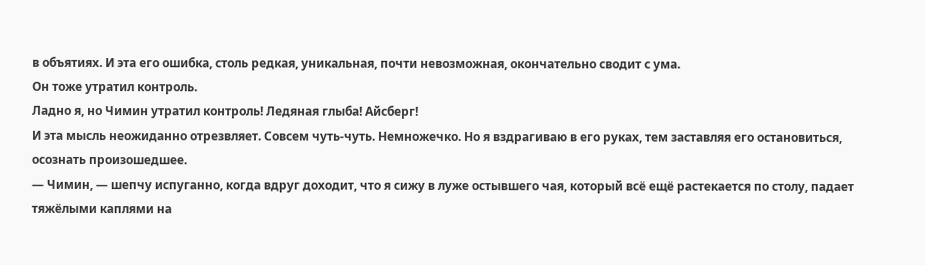в объятиях. И эта его ошибка, столь редкая, уникальная, почти невозможная, окончательно сводит с ума.
Он тоже утратил контроль.
Ладно я, но Чимин утратил контроль! Ледяная глыба! Айсберг!
И эта мысль неожиданно отрезвляет. Совсем чуть-чуть. Немножечко. Но я вздрагиваю в его руках, тем заставляя его остановиться, осознать произошедшее.
— Чимин, — шепчу испуганно, когда вдруг доходит, что я сижу в луже остывшего чая, который всё ещё растекается по столу, падает тяжёлыми каплями на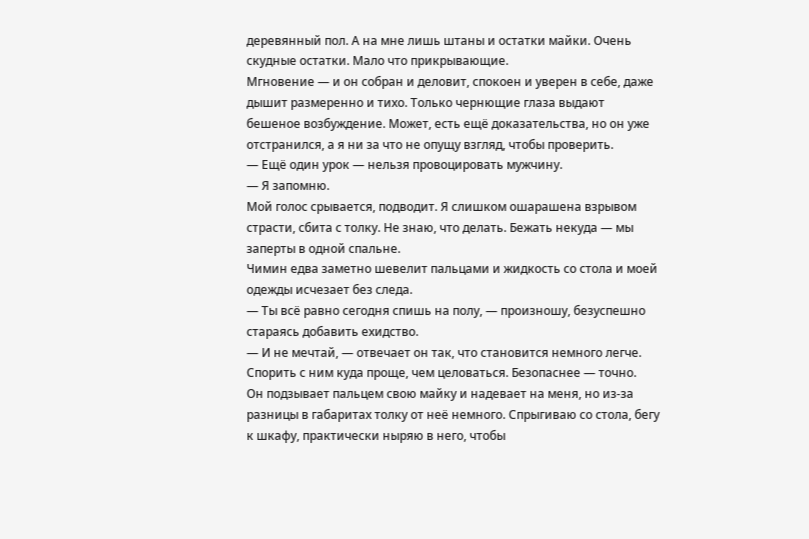деревянный пол. А на мне лишь штаны и остатки майки. Очень скудные остатки. Мало что прикрывающие.
Мгновение — и он собран и деловит, спокоен и уверен в себе, даже дышит размеренно и тихо. Только чернющие глаза выдают бешеное возбуждение. Может, есть ещё доказательства, но он уже отстранился, а я ни за что не опущу взгляд, чтобы проверить.
— Ещё один урок — нельзя провоцировать мужчину.
— Я запомню.
Мой голос срывается, подводит. Я слишком ошарашена взрывом страсти, сбита с толку. Не знаю, что делать. Бежать некуда — мы заперты в одной спальне.
Чимин едва заметно шевелит пальцами и жидкость со стола и моей одежды исчезает без следа.
— Ты всё равно сегодня спишь на полу, — произношу, безуспешно стараясь добавить ехидство.
— И не мечтай, — отвечает он так, что становится немного легче. Спорить с ним куда проще, чем целоваться. Безопаснее — точно.
Он подзывает пальцем свою майку и надевает на меня, но из-за разницы в габаритах толку от неё немного. Спрыгиваю со стола, бегу к шкафу, практически ныряю в него, чтобы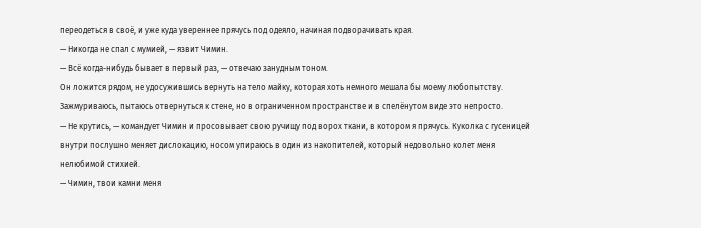переодеться в своё, и уже куда увереннее прячусь под одеяло, начиная подворачивать края.
— Никогда не спал с мумией, — язвит Чимин.
— Всё когда-нибудь бывает в первый раз, — отвечаю занудным тоном.
Он ложится рядом, не удосужившись вернуть на тело майку, которая хоть немного мешала бы моему любопытству. Зажмуриваюсь, пытаюсь отвернуться к стене, но в ограниченном пространстве и в спелёнутом виде это непросто.
— Не крутись, — командует Чимин и просовывает свою ручищу под ворох ткани, в котором я прячусь. Куколка с гусеницей внутри послушно меняет дислокацию, носом упираюсь в один из накопителей, который недовольно колет меня нелюбимой стихией.
— Чимин, твои камни меня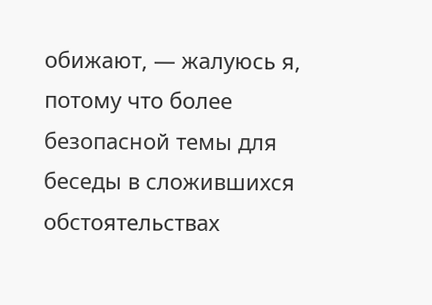обижают, — жалуюсь я, потому что более безопасной темы для беседы в сложившихся обстоятельствах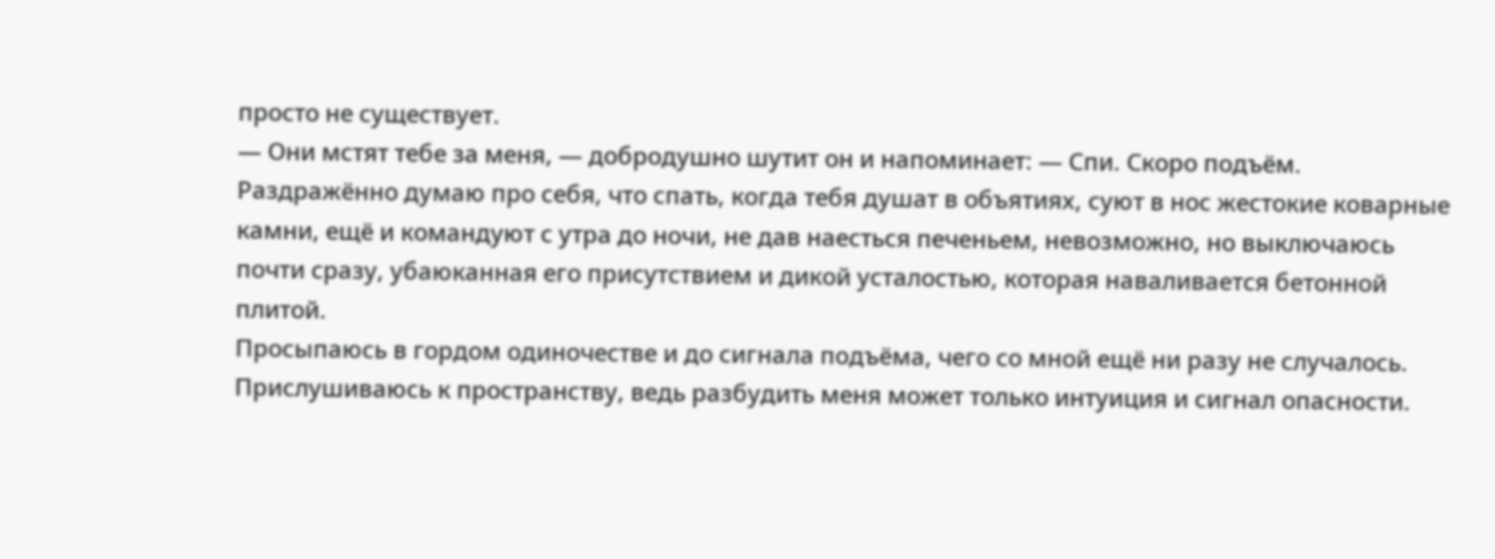просто не существует.
— Они мстят тебе за меня, — добродушно шутит он и напоминает: — Спи. Скоро подъём.
Раздражённо думаю про себя, что спать, когда тебя душат в объятиях, суют в нос жестокие коварные камни, ещё и командуют с утра до ночи, не дав наесться печеньем, невозможно, но выключаюсь почти сразу, убаюканная его присутствием и дикой усталостью, которая наваливается бетонной плитой.
Просыпаюсь в гордом одиночестве и до сигнала подъёма, чего со мной ещё ни разу не случалось. Прислушиваюсь к пространству, ведь разбудить меня может только интуиция и сигнал опасности.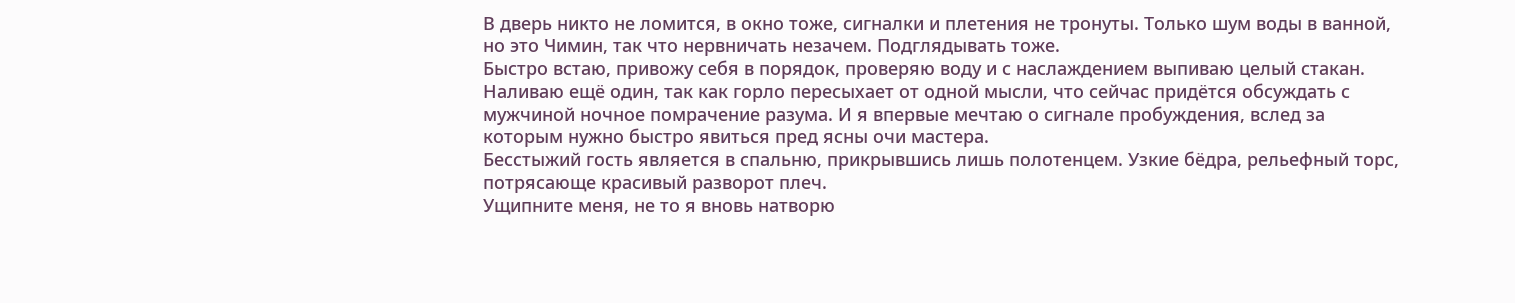В дверь никто не ломится, в окно тоже, сигналки и плетения не тронуты. Только шум воды в ванной, но это Чимин, так что нервничать незачем. Подглядывать тоже.
Быстро встаю, привожу себя в порядок, проверяю воду и с наслаждением выпиваю целый стакан. Наливаю ещё один, так как горло пересыхает от одной мысли, что сейчас придётся обсуждать с мужчиной ночное помрачение разума. И я впервые мечтаю о сигнале пробуждения, вслед за которым нужно быстро явиться пред ясны очи мастера.
Бесстыжий гость является в спальню, прикрывшись лишь полотенцем. Узкие бёдра, рельефный торс, потрясающе красивый разворот плеч.
Ущипните меня, не то я вновь натворю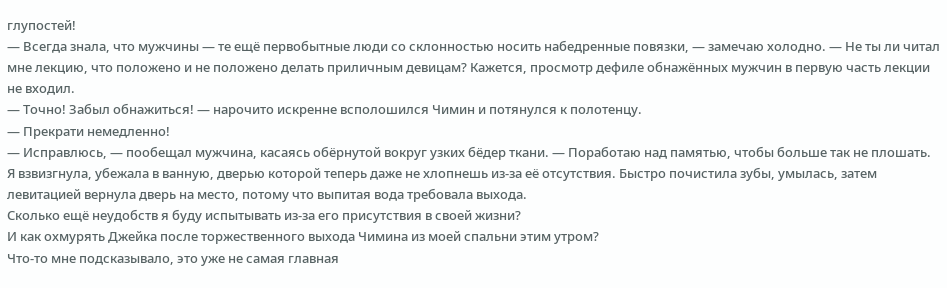глупостей!
— Всегда знала, что мужчины — те ещё первобытные люди со склонностью носить набедренные повязки, — замечаю холодно. — Не ты ли читал мне лекцию, что положено и не положено делать приличным девицам? Кажется, просмотр дефиле обнажённых мужчин в первую часть лекции не входил.
— Точно! Забыл обнажиться! — нарочито искренне всполошился Чимин и потянулся к полотенцу.
— Прекрати немедленно!
— Исправлюсь, — пообещал мужчина, касаясь обёрнутой вокруг узких бёдер ткани. — Поработаю над памятью, чтобы больше так не плошать.
Я взвизгнула, убежала в ванную, дверью которой теперь даже не хлопнешь из-за её отсутствия. Быстро почистила зубы, умылась, затем левитацией вернула дверь на место, потому что выпитая вода требовала выхода.
Сколько ещё неудобств я буду испытывать из-за его присутствия в своей жизни?
И как охмурять Джейка после торжественного выхода Чимина из моей спальни этим утром?
Что-то мне подсказывало, это уже не самая главная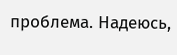проблема. Надеюсь,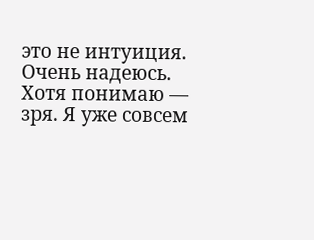это не интуиция. Очень надеюсь. Хотя понимаю — зря. Я уже совсем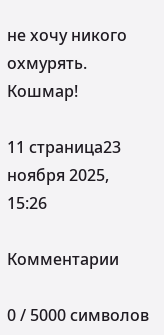не хочу никого охмурять. Кошмар!

11 страница23 ноября 2025, 15:26

Комментарии

0 / 5000 символов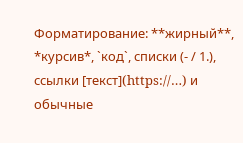Форматирование: **жирный**, *курсив*, `код`, списки (- / 1.), ссылки [текст](https://…) и обычные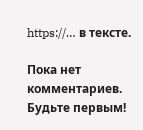https://… в тексте.

Пока нет комментариев. Будьте первым!